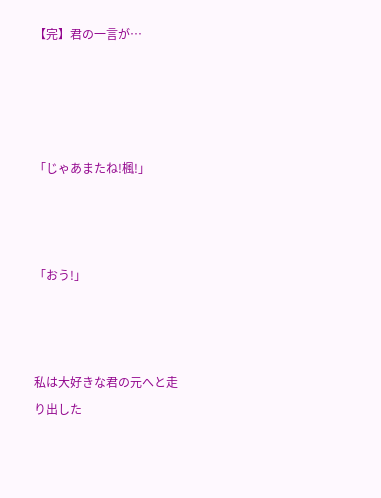【完】君の一言が…




「じゃあまたね!楓!」



「おう!」



私は大好きな君の元へと走り出した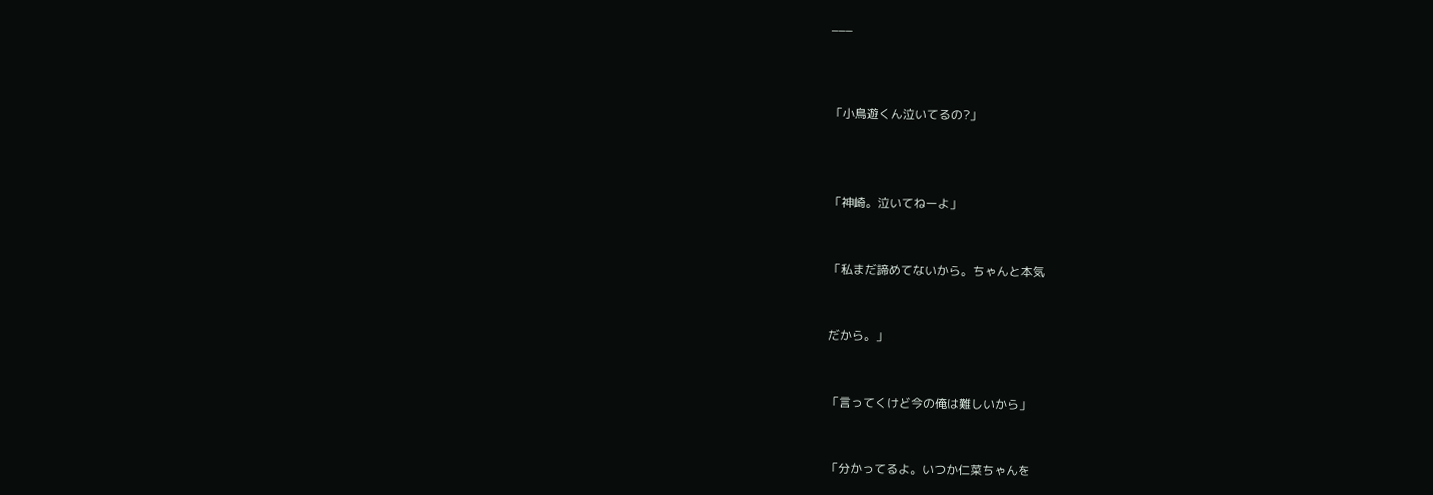___



「小鳥遊くん泣いてるの?」



「神崎。泣いてねーよ」


「私まだ諦めてないから。ちゃんと本気


だから。」


「言ってくけど今の俺は難しいから」


「分かってるよ。いつか仁菜ちゃんを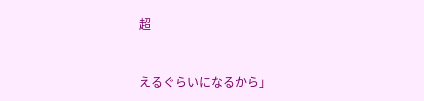超


えるぐらいになるから」